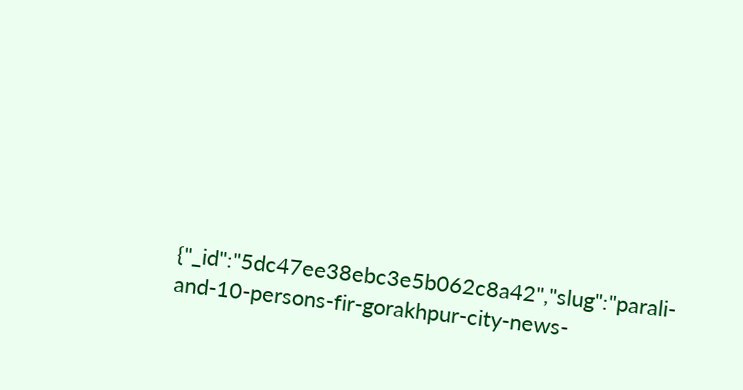{"_id":"5dc47ee38ebc3e5b062c8a42","slug":"parali-and-10-persons-fir-gorakhpur-city-news-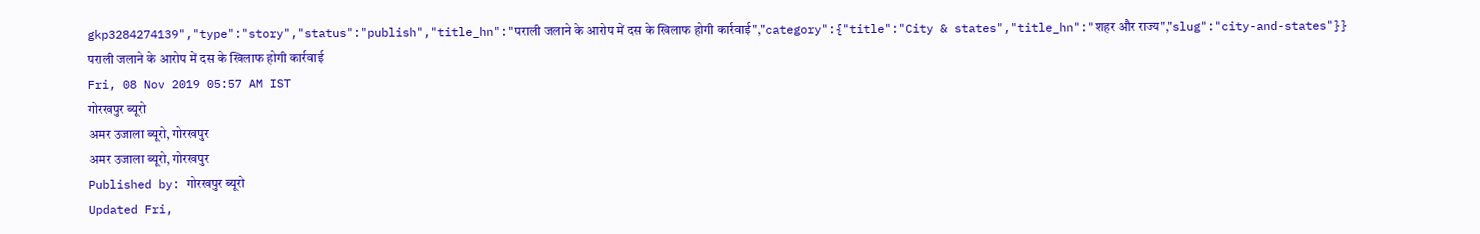gkp3284274139","type":"story","status":"publish","title_hn":"पराली जलाने के आरोप में दस के खिलाफ होगी कार्रवाई","category":{"title":"City & states","title_hn":"शहर और राज्य","slug":"city-and-states"}}
पराली जलाने के आरोप में दस के खिलाफ होगी कार्रवाई
Fri, 08 Nov 2019 05:57 AM IST
गोरखपुर ब्यूरो
अमर उजाला ब्यूरो, गोरखपुर
अमर उजाला ब्यूरो, गोरखपुर
Published by: गोरखपुर ब्यूरो
Updated Fri,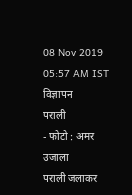08 Nov 2019 05:57 AM IST
विज्ञापन
पराली
- फोटो : अमर उजाला
पराली जलाकर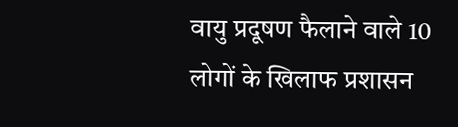वायु प्रदूषण फैलाने वाले 10 लोगों के खिलाफ प्रशासन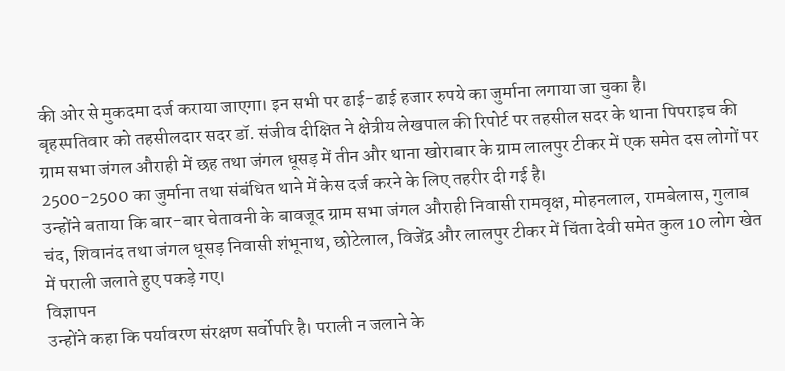की ओर से मुकदमा दर्ज कराया जाएगा। इन सभी पर ढाई-ढाई हजार रुपये का जुर्माना लगाया जा चुका है।
बृहस्पतिवार को तहसीलदार सदर डॉ. संजीव दीक्षित ने क्षेत्रीय लेखपाल की रिपोर्ट पर तहसील सदर के थाना पिपराइच की ग्राम सभा जंगल औराही में छह तथा जंगल धूसड़ में तीन और थाना खोराबार के ग्राम लालपुर टीकर में एक समेत दस लोगों पर 2500-2500 का जुर्माना तथा संबंधित थाने में केस दर्ज करने के लिए तहरीर दी गई है।
उन्होंने बताया कि बार-बार चेतावनी के बावजूद ग्राम सभा जंगल औराही निवासी रामवृक्ष, मोहनलाल, रामबेलास, गुलाब चंद, शिवानंद तथा जंगल धूसड़ निवासी शंभूनाथ, छोटेलाल, विजेंद्र और लालपुर टीकर में चिंता देवी समेत कुल 10 लोग खेत में पराली जलाते हुए पकड़े गए।
विज्ञापन
उन्होंने कहा कि पर्यावरण संरक्षण सर्वोपरि है। पराली न जलाने के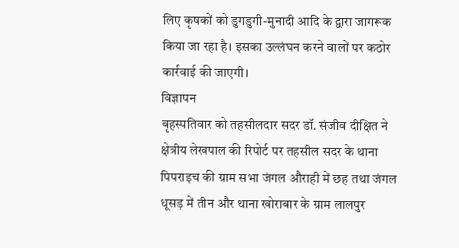लिए कृषकों को डुगडुगी-मुनादी आदि के द्वारा जागरूक किया जा रहा है। इसका उल्लंघन करने वालों पर कठोर कार्रवाई की जाएगी।
विज्ञापन
बृहस्पतिवार को तहसीलदार सदर डॉ. संजीव दीक्षित ने क्षेत्रीय लेखपाल की रिपोर्ट पर तहसील सदर के थाना पिपराइच की ग्राम सभा जंगल औराही में छह तथा जंगल धूसड़ में तीन और थाना खोराबार के ग्राम लालपुर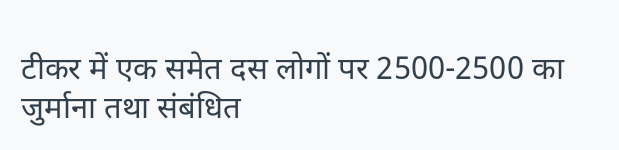टीकर में एक समेत दस लोगों पर 2500-2500 का जुर्माना तथा संबंधित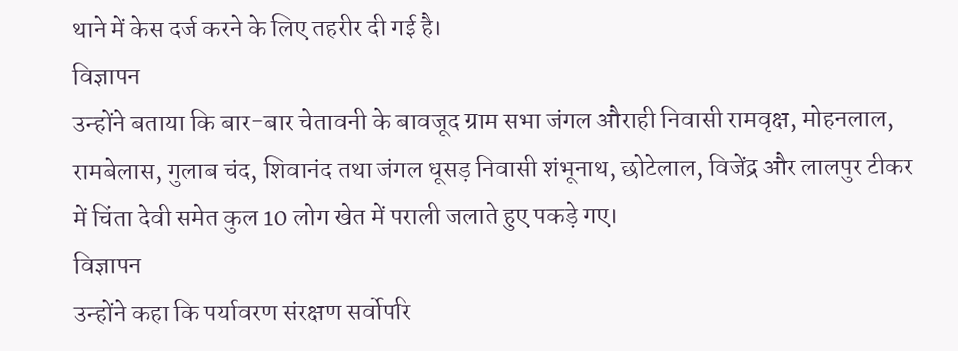थाने में केस दर्ज करने के लिए तहरीर दी गई है।
विज्ञापन
उन्होंने बताया कि बार-बार चेतावनी के बावजूद ग्राम सभा जंगल औराही निवासी रामवृक्ष, मोहनलाल, रामबेलास, गुलाब चंद, शिवानंद तथा जंगल धूसड़ निवासी शंभूनाथ, छोटेलाल, विजेंद्र और लालपुर टीकर में चिंता देवी समेत कुल 10 लोग खेत में पराली जलाते हुए पकड़े गए।
विज्ञापन
उन्होंने कहा कि पर्यावरण संरक्षण सर्वोपरि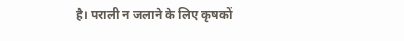है। पराली न जलाने के लिए कृषकों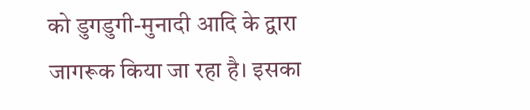को डुगडुगी-मुनादी आदि के द्वारा जागरूक किया जा रहा है। इसका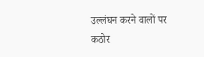उल्लंघन करने वालों पर कठोर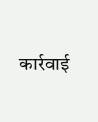कार्रवाई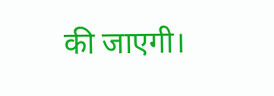की जाएगी।